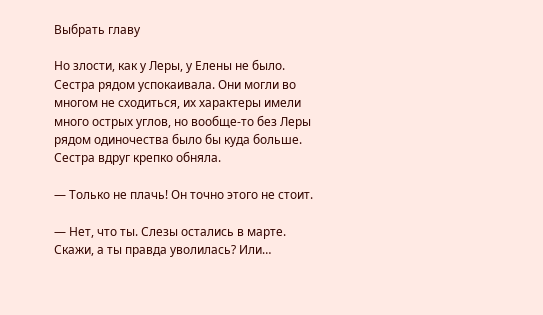Выбрать главу

Но злости, как у Леры, у Елены не было. Сестра рядом успокаивала. Они могли во многом не сходиться, их характеры имели много острых углов, но вообще-то без Леры рядом одиночества было бы куда больше. Сестра вдруг крепко обняла.

— Только не плачь! Он точно этого не стоит.

— Нет, что ты. Слезы остались в марте. Скажи, а ты правда уволилась? Или…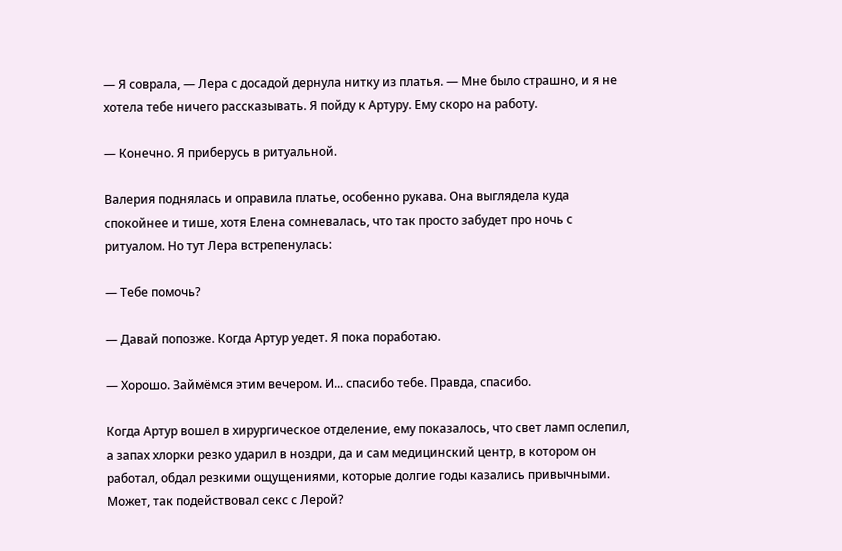— Я соврала, — Лера с досадой дернула нитку из платья. — Мне было страшно, и я не хотела тебе ничего рассказывать. Я пойду к Артуру. Ему скоро на работу.

— Конечно. Я приберусь в ритуальной.

Валерия поднялась и оправила платье, особенно рукава. Она выглядела куда спокойнее и тише, хотя Елена сомневалась, что так просто забудет про ночь с ритуалом. Но тут Лера встрепенулась:

— Тебе помочь?

— Давай попозже. Когда Артур уедет. Я пока поработаю.

— Хорошо. Займёмся этим вечером. И... спасибо тебе. Правда, спасибо.

Когда Артур вошел в хирургическое отделение, ему показалось, что свет ламп ослепил, а запах хлорки резко ударил в ноздри, да и сам медицинский центр, в котором он работал, обдал резкими ощущениями, которые долгие годы казались привычными. Может, так подействовал секс с Лерой?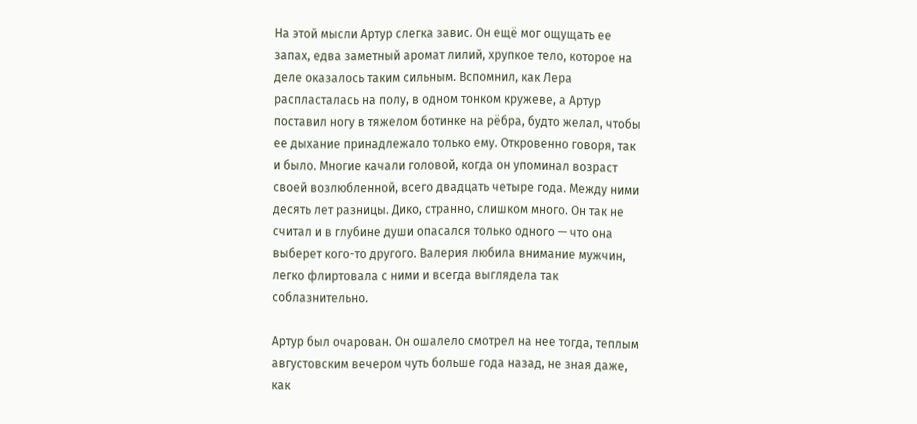На этой мысли Артур слегка завис. Он ещё мог ощущать ее запах, едва заметный аромат лилий, хрупкое тело, которое на деле оказалось таким сильным. Вспомнил, как Лера распласталась на полу, в одном тонком кружеве, а Артур поставил ногу в тяжелом ботинке на рёбра, будто желал, чтобы ее дыхание принадлежало только ему. Откровенно говоря, так и было. Многие качали головой, когда он упоминал возраст своей возлюбленной, всего двадцать четыре года. Между ними десять лет разницы. Дико, странно, слишком много. Он так не считал и в глубине души опасался только одного — что она выберет кого-то другого. Валерия любила внимание мужчин, легко флиртовала с ними и всегда выглядела так соблазнительно.

Артур был очарован. Он ошалело смотрел на нее тогда, теплым августовским вечером чуть больше года назад, не зная даже, как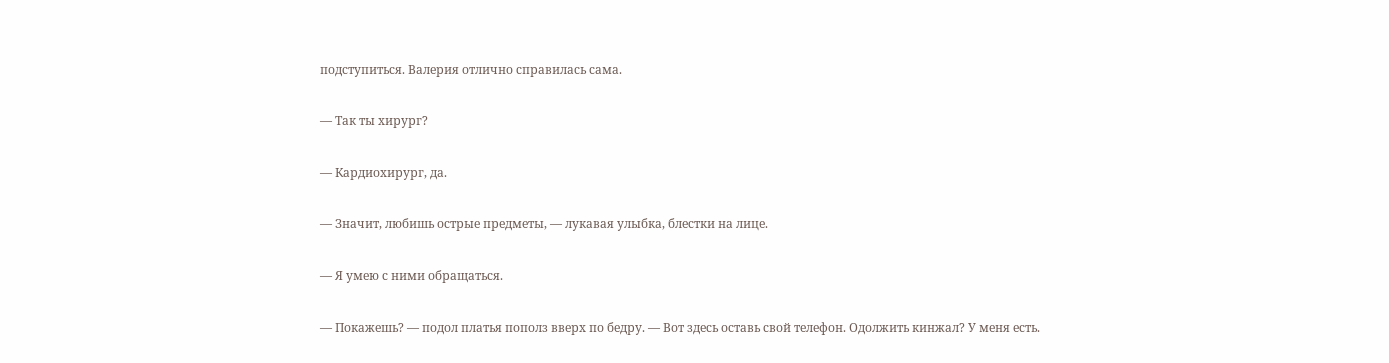подступиться. Валерия отлично справилась сама.

— Так ты хирург?

— Кардиохирург, да.

— Значит, любишь острые предметы, — лукавая улыбка, блестки на лице.

— Я умею с ними обращаться.

— Покажешь? — подол платья пополз вверх по бедру. — Вот здесь оставь свой телефон. Одолжить кинжал? У меня есть.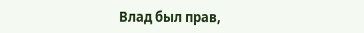Влад был прав,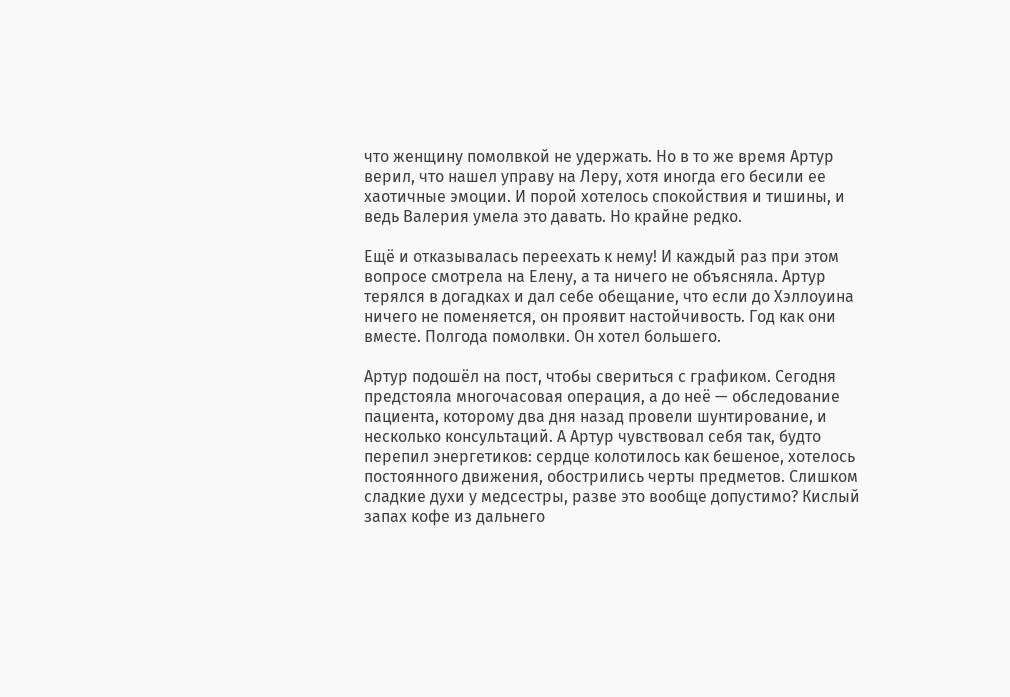что женщину помолвкой не удержать. Но в то же время Артур верил, что нашел управу на Леру, хотя иногда его бесили ее хаотичные эмоции. И порой хотелось спокойствия и тишины, и ведь Валерия умела это давать. Но крайне редко.

Ещё и отказывалась переехать к нему! И каждый раз при этом вопросе смотрела на Елену, а та ничего не объясняла. Артур терялся в догадках и дал себе обещание, что если до Хэллоуина ничего не поменяется, он проявит настойчивость. Год как они вместе. Полгода помолвки. Он хотел большего.

Артур подошёл на пост, чтобы свериться с графиком. Сегодня предстояла многочасовая операция, а до неё — обследование пациента, которому два дня назад провели шунтирование, и несколько консультаций. А Артур чувствовал себя так, будто перепил энергетиков: сердце колотилось как бешеное, хотелось постоянного движения, обострились черты предметов. Слишком сладкие духи у медсестры, разве это вообще допустимо? Кислый запах кофе из дальнего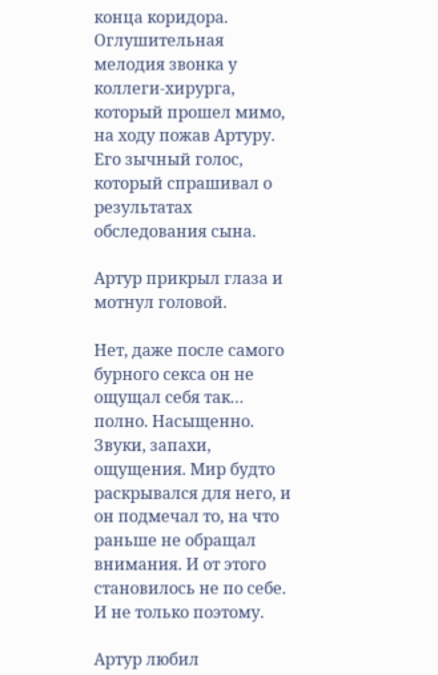конца коридора. Оглушительная мелодия звонка у коллеги-хирурга, который прошел мимо, на ходу пожав Артуру. Его зычный голос, который спрашивал о результатах обследования сына.

Артур прикрыл глаза и мотнул головой.

Нет, даже после самого бурного секса он не ощущал себя так… полно. Насыщенно. Звуки, запахи, ощущения. Мир будто раскрывался для него, и он подмечал то, на что раньше не обращал внимания. И от этого становилось не по себе. И не только поэтому.

Артур любил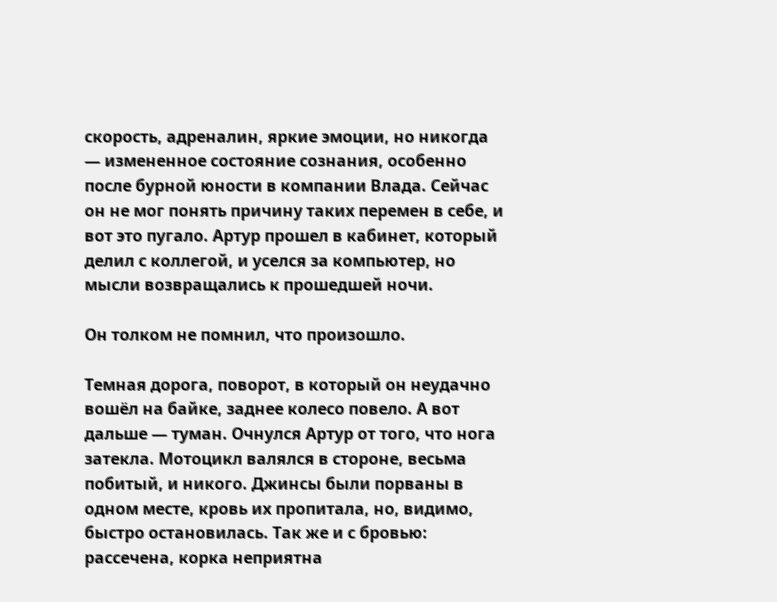скорость, адреналин, яркие эмоции, но никогда — измененное состояние сознания, особенно после бурной юности в компании Влада. Сейчас он не мог понять причину таких перемен в себе, и вот это пугало. Артур прошел в кабинет, который делил с коллегой, и уселся за компьютер, но мысли возвращались к прошедшей ночи.

Он толком не помнил, что произошло.

Темная дорога, поворот, в который он неудачно вошёл на байке, заднее колесо повело. А вот дальше — туман. Очнулся Артур от того, что нога затекла. Мотоцикл валялся в стороне, весьма побитый, и никого. Джинсы были порваны в одном месте, кровь их пропитала, но, видимо, быстро остановилась. Так же и с бровью: рассечена, корка неприятна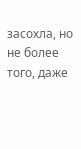засохла, но не более того, даже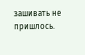зашивать не пришлось.